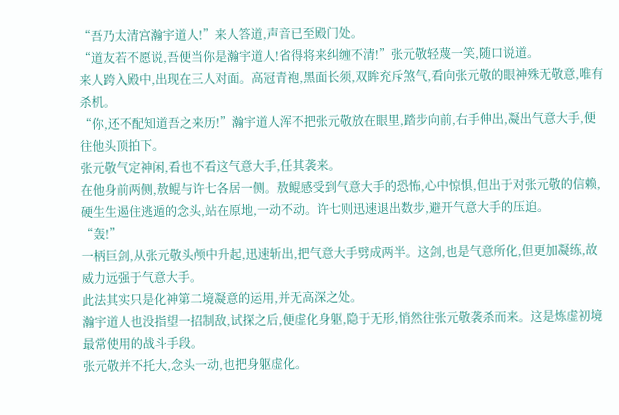“吾乃太清宫瀚宇道人!”来人答道,声音已至殿门处。
“道友若不愿说,吾便当你是瀚宇道人!省得将来纠缠不清!”张元敬轻蔑一笑,随口说道。
来人跨入殿中,出现在三人对面。高冠青袍,黑面长须,双眸充斥煞气,看向张元敬的眼神殊无敬意,唯有杀机。
“你,还不配知道吾之来历!”瀚宇道人浑不把张元敬放在眼里,踏步向前,右手伸出,凝出气意大手,便往他头顶拍下。
张元敬气定神闲,看也不看这气意大手,任其袭来。
在他身前两侧,敖鲲与许七各居一侧。敖鲲感受到气意大手的恐怖,心中惊惧,但出于对张元敬的信赖,硬生生遏住逃遁的念头,站在原地,一动不动。许七则迅速退出数步,避开气意大手的压迫。
“轰!”
一柄巨剑,从张元敬头颅中升起,迅速斩出,把气意大手劈成两半。这剑,也是气意所化,但更加凝练,故威力远强于气意大手。
此法其实只是化神第二境凝意的运用,并无高深之处。
瀚宇道人也没指望一招制敌,试探之后,便虚化身躯,隐于无形,悄然往张元敬袭杀而来。这是炼虚初境最常使用的战斗手段。
张元敬并不托大,念头一动,也把身躯虚化。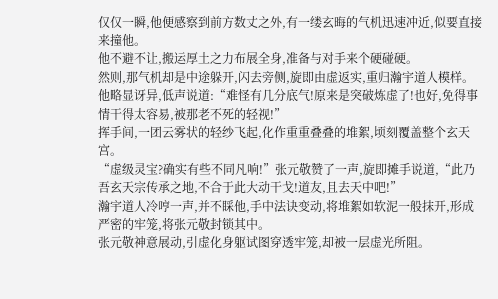仅仅一瞬,他便感察到前方数丈之外,有一缕玄晦的气机迅速冲近,似要直接来撞他。
他不避不让,搬运厚土之力布展全身,准备与对手来个硬碰硬。
然则,那气机却是中途躲开,闪去旁侧,旋即由虚返实,重归瀚宇道人模样。
他略显讶异,低声说道:“难怪有几分底气!原来是突破炼虚了!也好,免得事情干得太容易,被那老不死的轻视!”
挥手间,一团云雾状的轻纱飞起,化作重重叠叠的堆絮,顷刻覆盖整个玄天宫。
“虚级灵宝?确实有些不同凡响!”张元敬赞了一声,旋即摊手说道,“此乃吾玄天宗传承之地,不合于此大动干戈!道友,且去天中吧!”
瀚宇道人冷哼一声,并不睬他,手中法诀变动,将堆絮如软泥一般抹开,形成严密的牢笼,将张元敬封锁其中。
张元敬神意展动,引虚化身躯试图穿透牢笼,却被一层虚光所阻。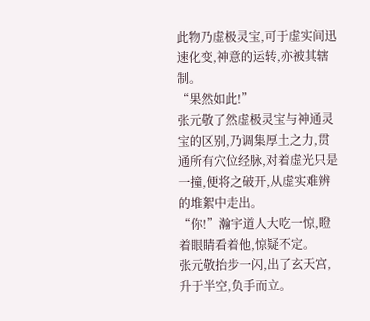此物乃虚极灵宝,可于虚实间迅速化变,神意的运转,亦被其辖制。
“果然如此!”
张元敬了然虚极灵宝与神通灵宝的区别,乃调集厚土之力,贯通所有穴位经脉,对着虚光只是一撞,便将之破开,从虚实难辨的堆絮中走出。
“你!”瀚宇道人大吃一惊,瞪着眼睛看着他,惊疑不定。
张元敬抬步一闪,出了玄天宫,升于半空,负手而立。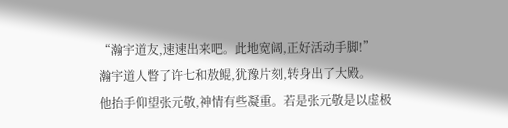“瀚宇道友,速速出来吧。此地宽阔,正好活动手脚!”
瀚宇道人瞥了许七和敖鲲,犹豫片刻,转身出了大殿。
他抬手仰望张元敬,神情有些凝重。若是张元敬是以虚极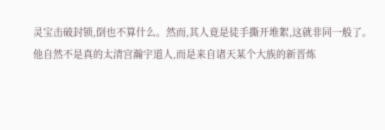灵宝击破封锁,倒也不算什么。然而,其人竟是徒手撕开堆絮,这就非同一般了。
他自然不是真的太清宫瀚宇道人,而是来自诸天某个大族的新晋炼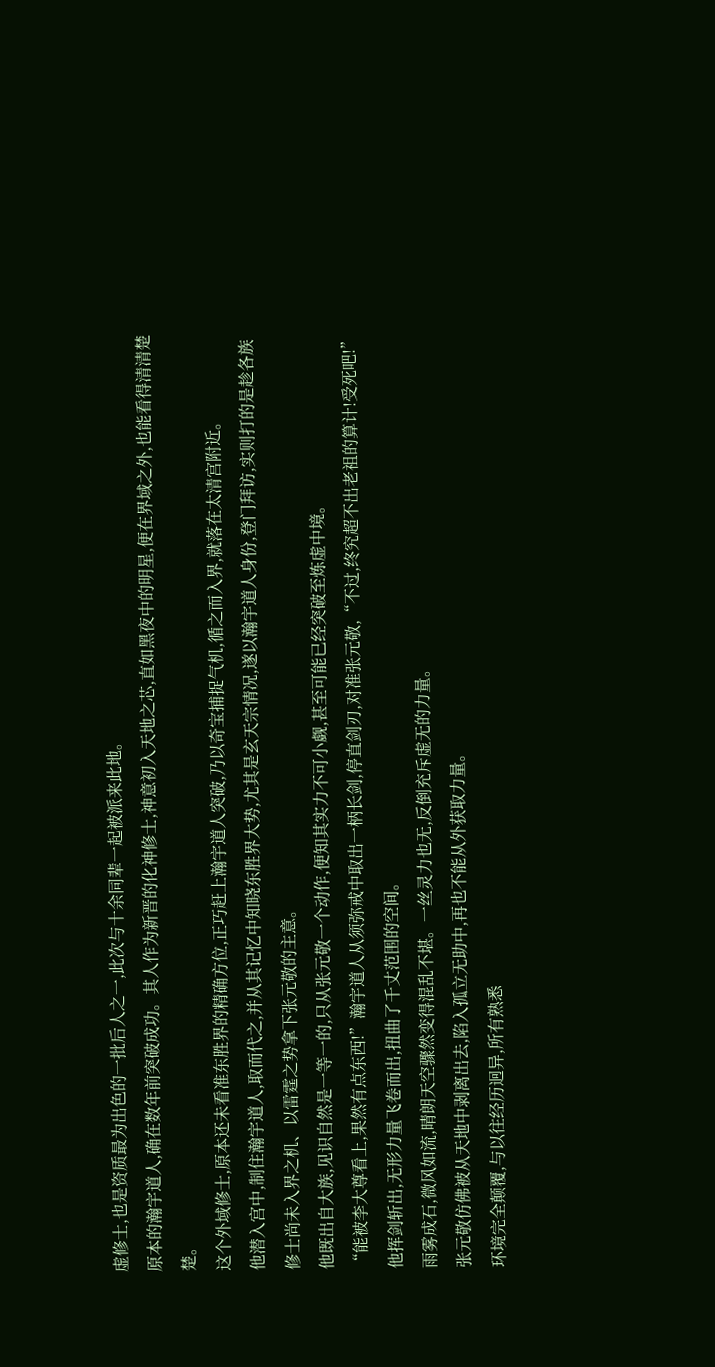虚修士,也是资质最为出色的一批后人之一,此次与十余同辈一起被派来此地。
原本的瀚宇道人,确在数年前突破成功。其人作为新晋的化神修士,神意初入天地之芯,直如黑夜中的明星,便在界域之外,也能看得清清楚楚。
这个外域修士,原本还未看准东胜界的精确方位,正巧赶上瀚宇道人突破,乃以奇宝捕捉气机,循之而入界,就落在太清宫附近。
他潜入宫中,制住瀚宇道人,取而代之,并从其记忆中知晓东胜界大势,尤其是玄天宗情况,遂以瀚宇道人身份,登门拜访,实则打的是趁各族修士尚未入界之机、以雷霆之势拿下张元敬的主意。
他既出自大族,见识自然是一等一的,只从张元敬一个动作,便知其实力不可小觑,甚至可能已经突破至炼虚中境。
“能被李大尊看上,果然有点东西!”瀚宇道人从须弥戒中取出一柄长剑,停直剑刃,对准张元敬,“不过,终究超不出老祖的算计!受死吧!”
他挥剑斩出,无形力量飞卷而出,扭曲了千丈范围的空间。
雨雾成石,微风如流,晴朗天空骤然变得混乱不堪。一丝灵力也无,反倒充斥虚无的力量。
张元敬仿佛被从天地中剥离出去,陷入孤立无助中,再也不能从外获取力量。
环境完全颠覆,与以往经历迥异,所有熟悉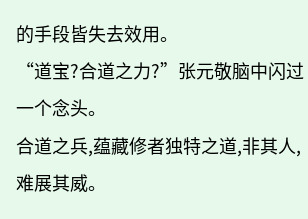的手段皆失去效用。
“道宝?合道之力?”张元敬脑中闪过一个念头。
合道之兵,蕴藏修者独特之道,非其人,难展其威。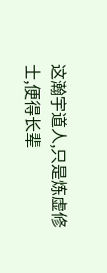这瀚宇道人,只是炼虚修士,便得长辈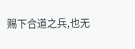赐下合道之兵,也无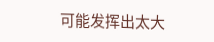可能发挥出太大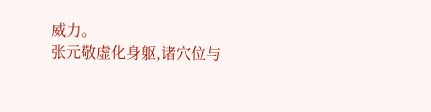威力。
张元敬虚化身躯,诸穴位与